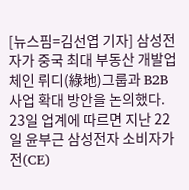[뉴스핌=김선엽 기자] 삼성전자가 중국 최대 부동산 개발업체인 뤼디(綠地)그룹과 B2B 사업 확대 방안을 논의했다.
23일 업계에 따르면 지난 22일 윤부근 삼성전자 소비자가전(CE)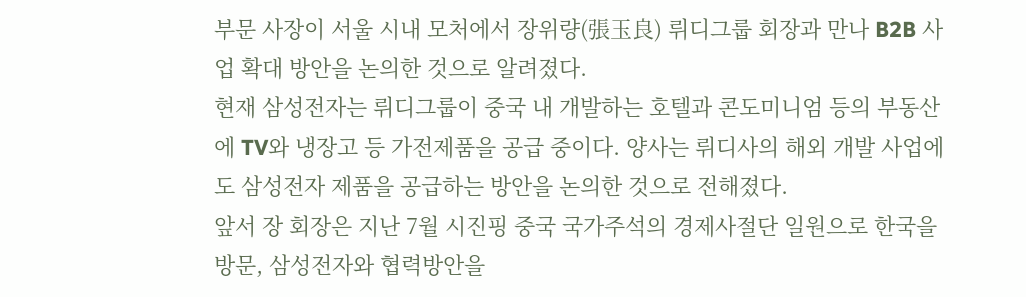부문 사장이 서울 시내 모처에서 장위량(張玉良) 뤼디그룹 회장과 만나 B2B 사업 확대 방안을 논의한 것으로 알려졌다.
현재 삼성전자는 뤼디그룹이 중국 내 개발하는 호텔과 콘도미니엄 등의 부동산에 TV와 냉장고 등 가전제품을 공급 중이다. 양사는 뤼디사의 해외 개발 사업에도 삼성전자 제품을 공급하는 방안을 논의한 것으로 전해졌다.
앞서 장 회장은 지난 7월 시진핑 중국 국가주석의 경제사절단 일원으로 한국을 방문, 삼성전자와 협력방안을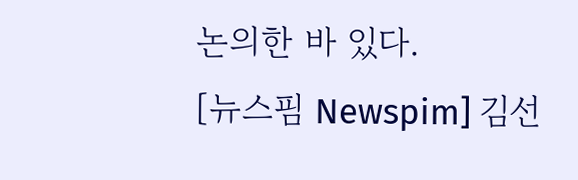논의한 바 있다.
[뉴스핌 Newspim] 김선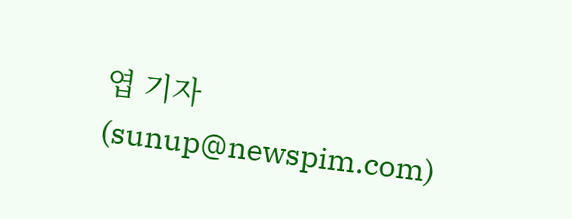엽 기자 (sunup@newspim.com)